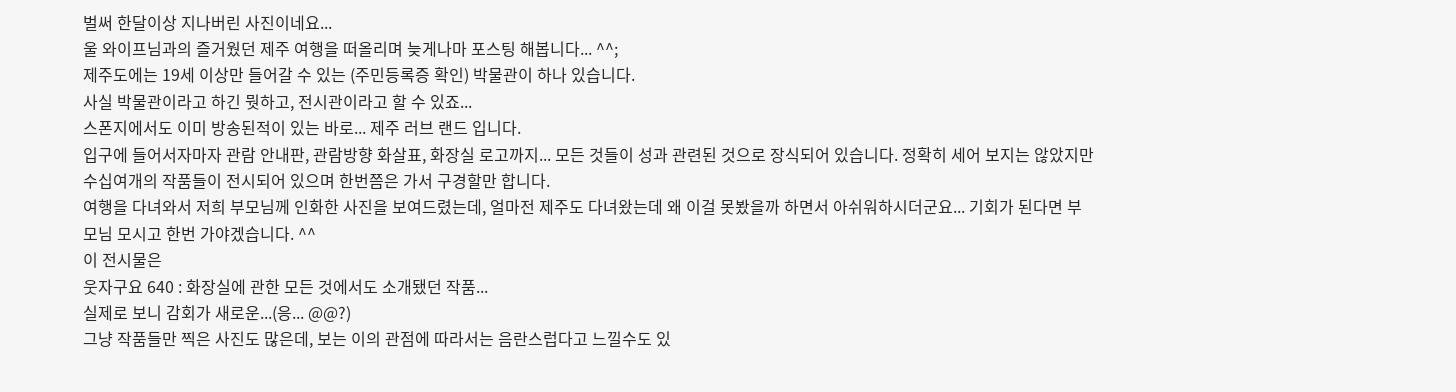벌써 한달이상 지나버린 사진이네요...
울 와이프님과의 즐거웠던 제주 여행을 떠올리며 늦게나마 포스팅 해봅니다... ^^;
제주도에는 19세 이상만 들어갈 수 있는 (주민등록증 확인) 박물관이 하나 있습니다.
사실 박물관이라고 하긴 뭣하고, 전시관이라고 할 수 있죠...
스폰지에서도 이미 방송된적이 있는 바로... 제주 러브 랜드 입니다.
입구에 들어서자마자 관람 안내판, 관람방향 화살표, 화장실 로고까지... 모든 것들이 성과 관련된 것으로 장식되어 있습니다. 정확히 세어 보지는 않았지만 수십여개의 작품들이 전시되어 있으며 한번쯤은 가서 구경할만 합니다.
여행을 다녀와서 저희 부모님께 인화한 사진을 보여드렸는데, 얼마전 제주도 다녀왔는데 왜 이걸 못봤을까 하면서 아쉬워하시더군요... 기회가 된다면 부모님 모시고 한번 가야겠습니다. ^^
이 전시물은
웃자구요 640 : 화장실에 관한 모든 것에서도 소개됐던 작품...
실제로 보니 감회가 새로운...(응... @@?)
그냥 작품들만 찍은 사진도 많은데, 보는 이의 관점에 따라서는 음란스럽다고 느낄수도 있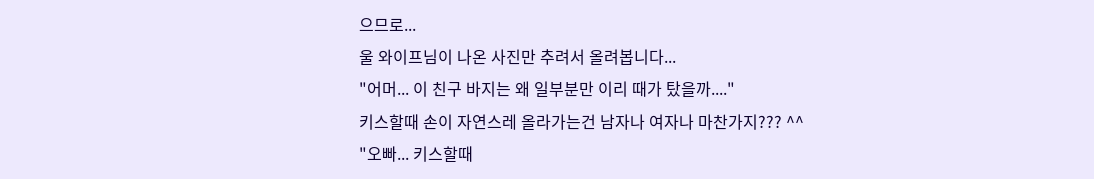으므로...
울 와이프님이 나온 사진만 추려서 올려봅니다...
"어머... 이 친구 바지는 왜 일부분만 이리 때가 탔을까...."
키스할때 손이 자연스레 올라가는건 남자나 여자나 마찬가지??? ^^
"오빠... 키스할때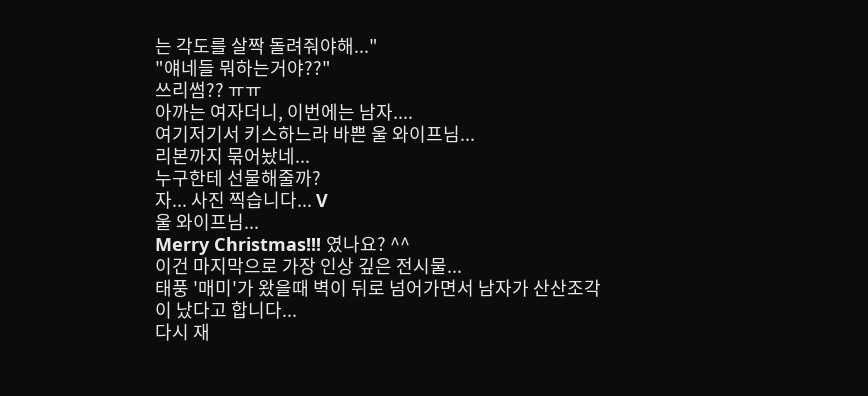는 각도를 살짝 돌려줘야해..."
"얘네들 뭐하는거야??"
쓰리썸?? ㅠㅠ
아까는 여자더니, 이번에는 남자....
여기저기서 키스하느라 바쁜 울 와이프님...
리본까지 묶어놨네...
누구한테 선물해줄까?
자... 사진 찍습니다... V
울 와이프님...
Merry Christmas!!! 였나요? ^^
이건 마지막으로 가장 인상 깊은 전시물...
태풍 '매미'가 왔을때 벽이 뒤로 넘어가면서 남자가 산산조각이 났다고 합니다...
다시 재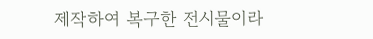제작하여 복구한 전시물이라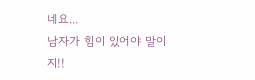네요...
남자가 힘이 있어야 말이지!!